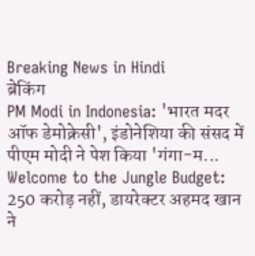Breaking News in Hindi
ब्रेकिंग
PM Modi in Indonesia: 'भारत मदर ऑफ डेमोक्रेसी', इंडोनेशिया की संसद में पीएम मोदी ने पेश किया 'गंगा-म... Welcome to the Jungle Budget: 250 करोड़ नहीं, डायरेक्टर अहमद खान ने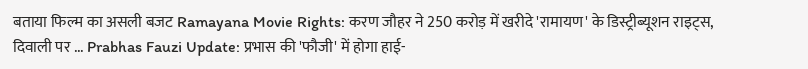बताया फिल्म का असली बजट Ramayana Movie Rights: करण जौहर ने 250 करोड़ में खरीदे 'रामायण' के डिस्ट्रीब्यूशन राइट्स, दिवाली पर ... Prabhas Fauzi Update: प्रभास की 'फौजी' में होगा हाई-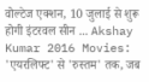वोल्टेज एक्शन, 10 जुलाई से शुरू होगी इंटरवल सीन ... Akshay Kumar 2016 Movies: 'एयरलिफ्ट' से 'रुस्तम' तक, जब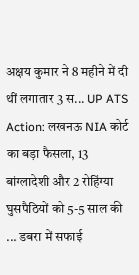अक्षय कुमार ने 8 महीने में दी थीं लगातार 3 स... UP ATS Action: लखनऊ NIA कोर्ट का बड़ा फैसला, 13 बांग्लादेशी और 2 रोहिंग्या घुसपैठियों को 5-5 साल की ... डबरा में सफाई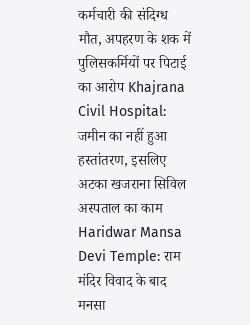कर्मचारी की संदिग्ध मौत, अपहरण के शक में पुलिसकर्मियों पर पिटाई का आरोप Khajrana Civil Hospital: जमीन का नहीं हुआ हस्तांतरण, इसलिए अटका खजराना सिविल अस्पताल का काम Haridwar Mansa Devi Temple: राम मंदिर विवाद के बाद मनसा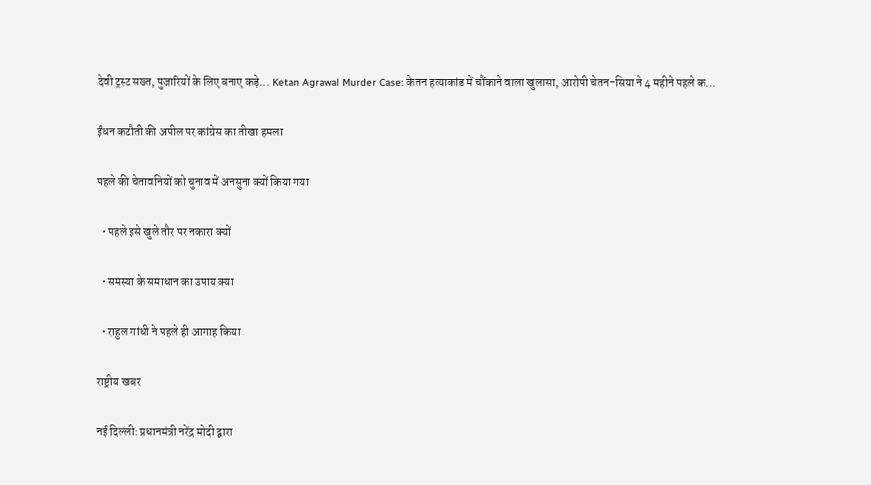देवी ट्रस्ट सख्त, पुजारियों के लिए बनाए कड़े... Ketan Agrawal Murder Case: केतन हत्याकांड में चौंकाने वाला खुलासा, आरोपी चेतन-सिया ने 4 महीने पहले क...

ईंधन कटौती की अपील पर कांग्रेस का तीखा हमला

पहले की चेतावनियों को चुनाव में अनसुना क्यों किया गया

  • पहले इसे खुले तौर पर नकारा क्यों

  • समस्या के समाधान का उपाय क्या

  • राहुल गांधी ने पहले ही आगाह किया

राष्ट्रीय खबर

नई दिल्ली: प्रधानमंत्री नरेंद्र मोदी द्वारा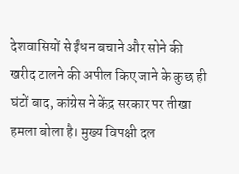देशवासियों से ईंधन बचाने और सोने की खरीद टालने की अपील किए जाने के कुछ ही घंटों बाद, कांग्रेस ने केंद्र सरकार पर तीखा हमला बोला है। मुख्य विपक्षी दल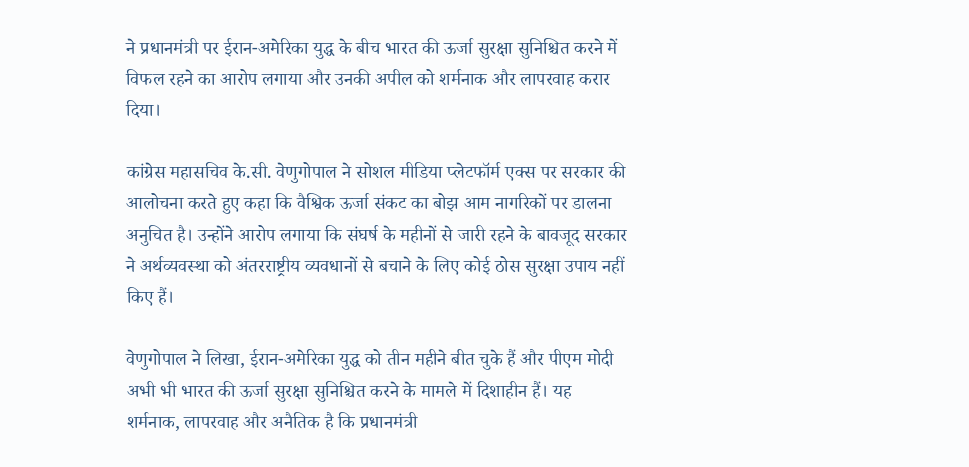ने प्रधानमंत्री पर ईरान-अमेरिका युद्ध के बीच भारत की ऊर्जा सुरक्षा सुनिश्चित करने में विफल रहने का आरोप लगाया और उनकी अपील को शर्मनाक और लापरवाह करार दिया।

कांग्रेस महासचिव के.सी. वेणुगोपाल ने सोशल मीडिया प्लेटफॉर्म एक्स पर सरकार की आलोचना करते हुए कहा कि वैश्विक ऊर्जा संकट का बोझ आम नागरिकों पर डालना अनुचित है। उन्होंने आरोप लगाया कि संघर्ष के महीनों से जारी रहने के बावजूद सरकार ने अर्थव्यवस्था को अंतरराष्ट्रीय व्यवधानों से बचाने के लिए कोई ठोस सुरक्षा उपाय नहीं किए हैं।

वेणुगोपाल ने लिखा, ईरान-अमेरिका युद्ध को तीन महीने बीत चुके हैं और पीएम मोदी अभी भी भारत की ऊर्जा सुरक्षा सुनिश्चित करने के मामले में दिशाहीन हैं। यह शर्मनाक, लापरवाह और अनैतिक है कि प्रधानमंत्री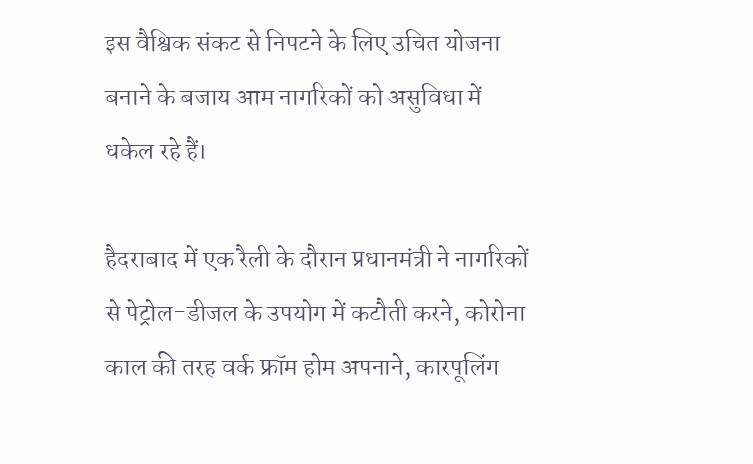इस वैश्विक संकट से निपटने के लिए उचित योजना बनाने के बजाय आम नागरिकों को असुविधा में धकेल रहे हैं।

हैदराबाद में एक रैली के दौरान प्रधानमंत्री ने नागरिकों से पेट्रोल-डीजल के उपयोग में कटौती करने, कोरोना काल की तरह वर्क फ्रॉम होम अपनाने, कारपूलिंग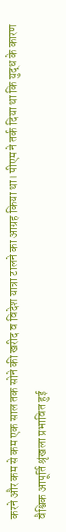करने और कम से कम एक साल तक सोने की खरीद व विदेश यात्रा टालने का आग्रह किया था। पीएम ने तर्क दिया था कि युद्ध के कारण वैश्विक आपूर्ति श्रृंखला प्रभावित हुई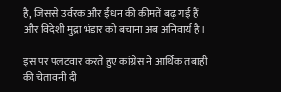है, जिससे उर्वरक और ईंधन की कीमतें बढ़ गई हैं और विदेशी मुद्रा भंडार को बचाना अब अनिवार्य है।

इस पर पलटवार करते हुए कांग्रेस ने आर्थिक तबाही की चेतावनी दी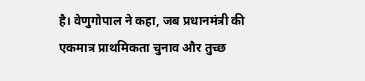है। वेणुगोपाल ने कहा, जब प्रधानमंत्री की एकमात्र प्राथमिकता चुनाव और तुच्छ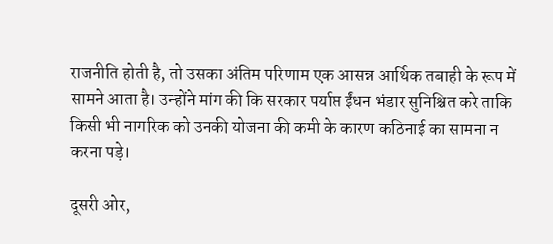राजनीति होती है, तो उसका अंतिम परिणाम एक आसन्न आर्थिक तबाही के रूप में सामने आता है। उन्होंने मांग की कि सरकार पर्याप्त ईंधन भंडार सुनिश्चित करे ताकि किसी भी नागरिक को उनकी योजना की कमी के कारण कठिनाई का सामना न करना पड़े।

दूसरी ओर,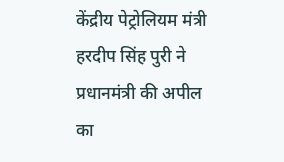केंद्रीय पेट्रोलियम मंत्री हरदीप सिंह पुरी ने प्रधानमंत्री की अपील का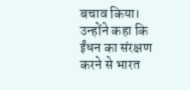बचाव किया। उन्होंने कहा कि ईंधन का संरक्षण करने से भारत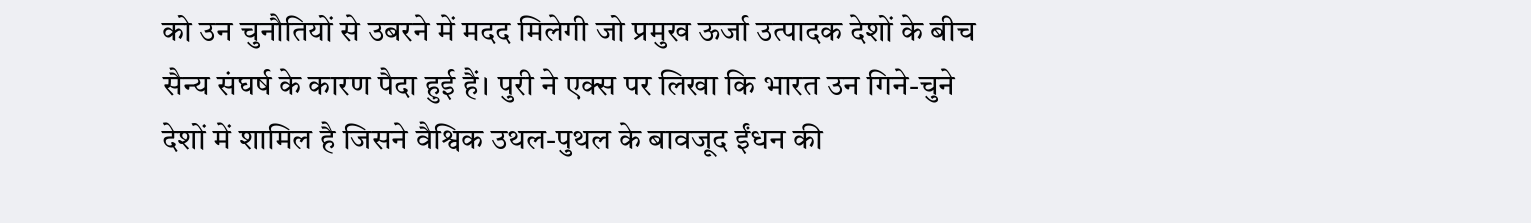को उन चुनौतियों से उबरने में मदद मिलेगी जो प्रमुख ऊर्जा उत्पादक देशों के बीच सैन्य संघर्ष के कारण पैदा हुई हैं। पुरी ने एक्स पर लिखा कि भारत उन गिने-चुने देशों में शामिल है जिसने वैश्विक उथल-पुथल के बावजूद ईंधन की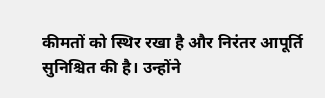कीमतों को स्थिर रखा है और निरंतर आपूर्ति सुनिश्चित की है। उन्होंने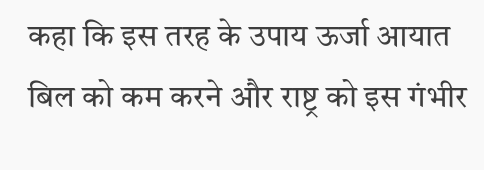कहा कि इस तरह के उपाय ऊर्जा आयात बिल को कम करने और राष्ट्र को इस गंभीर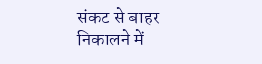संकट से बाहर निकालने में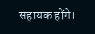सहायक होंगे।